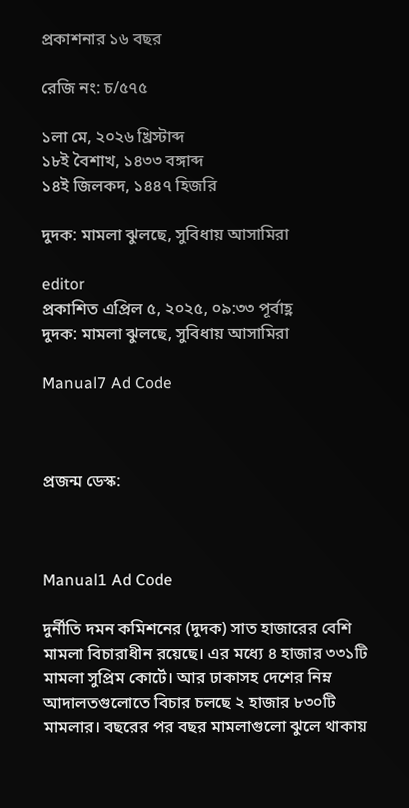প্রকাশনার ১৬ বছর

রেজি নং: চ/৫৭৫

১লা মে, ২০২৬ খ্রিস্টাব্দ
১৮ই বৈশাখ, ১৪৩৩ বঙ্গাব্দ
১৪ই জিলকদ, ১৪৪৭ হিজরি

দুদক: মামলা ঝুলছে, সুবিধায় আসামিরা

editor
প্রকাশিত এপ্রিল ৫, ২০২৫, ০৯:৩৩ পূর্বাহ্ণ
দুদক: মামলা ঝুলছে, সুবিধায় আসামিরা

Manual7 Ad Code



প্রজন্ম ডেস্ক:



Manual1 Ad Code

দুর্নীতি দমন কমিশনের (দুদক) সাত হাজারের বেশি মামলা বিচারাধীন রয়েছে। এর মধ্যে ৪ হাজার ৩৩১টি মামলা সুপ্রিম কোর্টে। আর ঢাকাসহ দেশের নিম্ন আদালতগুলোতে বিচার চলছে ২ হাজার ৮৩০টি মামলার। বছরের পর বছর মামলাগুলো ঝুলে থাকায়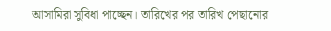আসামিরা সুবিধা পাচ্ছেন। তারিখের পর তারিখ পেছানোর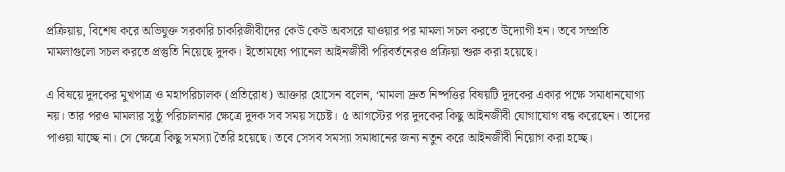প্রক্রিয়ায়, বিশেষ করে অভিযুক্ত সরকারি চাকরিজীবীদের কেউ কেউ অবসরে যাওয়ার পর মামলা সচল করতে উদ্যোগী হন। তবে সম্প্রতি মামলাগুলো সচল করতে প্রস্তুতি নিয়েছে দুদক। ইতোমধ্যে প্যানেল আইনজীবী পরিবর্তনেরও প্রক্রিয়া শুরু করা হয়েছে।

এ বিষয়ে দুদকের মুখপাত্র ও মহাপরিচালক (প্রতিরোধ) আক্তার হোসেন বলেন, ‘মামলা দ্রুত নিষ্পত্তির বিষয়টি দুদকের একার পক্ষে সমাধানযোগ্য নয়। তার পরও মামলার সুষ্ঠু পরিচালনার ক্ষেত্রে দুদক সব সময় সচেষ্ট। ৫ আগস্টের পর দুদকের কিছু আইনজীবী যোগাযোগ বন্ধ করেছেন। তাদের পাওয়া যাচ্ছে না। সে ক্ষেত্রে কিছু সমস্যা তৈরি হয়েছে। তবে সেসব সমস্যা সমাধানের জন্য নতুন করে আইনজীবী নিয়োগ করা হচ্ছে।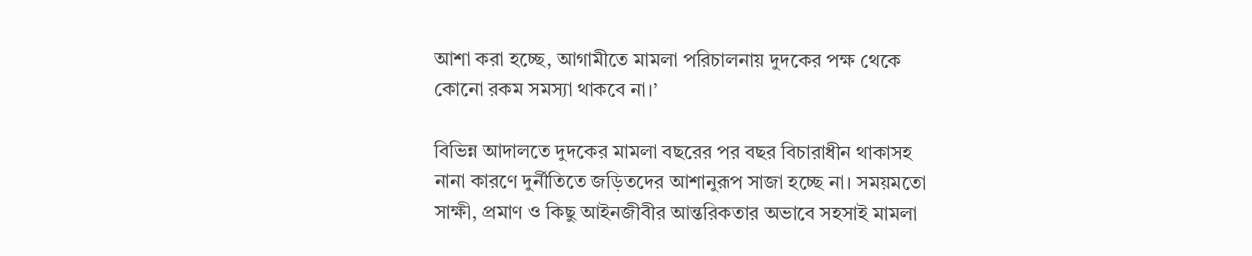আশা করা হচ্ছে, আগামীতে মামলা পরিচালনায় দুদকের পক্ষ থেকে কোনো রকম সমস্যা থাকবে না।’

বিভিন্ন আদালতে দুদকের মামলা বছরের পর বছর বিচারাধীন থাকাসহ নানা কারণে দুর্নীতিতে জড়িতদের আশানুরূপ সাজা হচ্ছে না। সময়মতো সাক্ষী, প্রমাণ ও কিছু আইনজীবীর আন্তরিকতার অভাবে সহসাই মামলা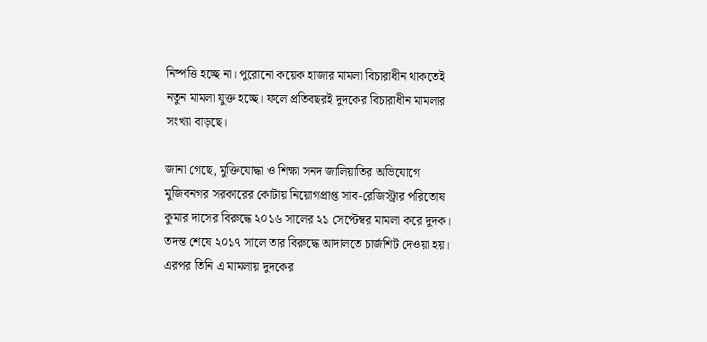নিষ্পত্তি হচ্ছে না। পুরোনো কয়েক হাজার মামলা বিচারাধীন থাকতেই নতুন মামলা যুক্ত হচ্ছে। ফলে প্রতিবছরই দুদকের বিচারাধীন মামলার সংখ্যা বাড়ছে।

জানা গেছে, মুক্তিযোদ্ধা ও শিক্ষা সনদ জালিয়াতির অভিযোগে মুজিবনগর সরকারের কোটায় নিয়োগপ্রাপ্ত সাব-রেজিস্ট্রার পরিতোষ কুমার দাসের বিরুদ্ধে ২০১৬ সালের ২১ সেপ্টেম্বর মামলা করে দুদক। তদন্ত শেষে ২০১৭ সালে তার বিরুদ্ধে আদালতে চার্জশিট দেওয়া হয়। এরপর তিনি এ মামলায় দুদকের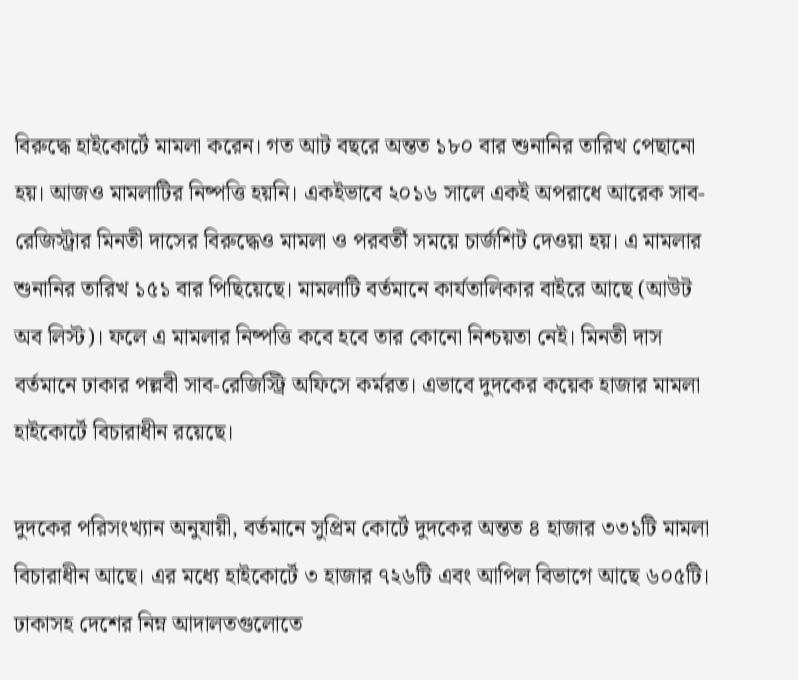বিরুদ্ধে হাইকোর্টে মামলা করেন। গত আট বছরে অন্তত ১৮০ বার শুনানির তারিখ পেছানো হয়। আজও মামলাটির নিষ্পত্তি হয়নি। একইভাবে ২০১৬ সালে একই অপরাধে আরেক সাব-রেজিস্ট্রার মিনতী দাসের বিরুদ্ধেও মামলা ও পরবর্তী সময়ে চার্জশিট দেওয়া হয়। এ মামলার শুনানির তারিখ ১৫১ বার পিছিয়েছে। মামলাটি বর্তমানে কার্যতালিকার বাইরে আছে (আউট অব লিস্ট)। ফলে এ মামলার নিষ্পত্তি কবে হবে তার কোনো নিশ্চয়তা নেই। মিনতী দাস বর্তমানে ঢাকার পল্লবী সাব-রেজিস্ট্রি অফিসে কর্মরত। এভাবে দুদকের কয়েক হাজার মামলা হাইকোর্টে বিচারাধীন রয়েছে।

দুদকের পরিসংখ্যান অনুযায়ী, বর্তমানে সুপ্রিম কোর্টে দুদকের অন্তত ৪ হাজার ৩৩১টি মামলা বিচারাধীন আছে। এর মধ্যে হাইকোর্টে ৩ হাজার ৭২৬টি এবং আপিল বিভাগে আছে ৬০৫টি। ঢাকাসহ দেশের নিম্ন আদালতগুলোতে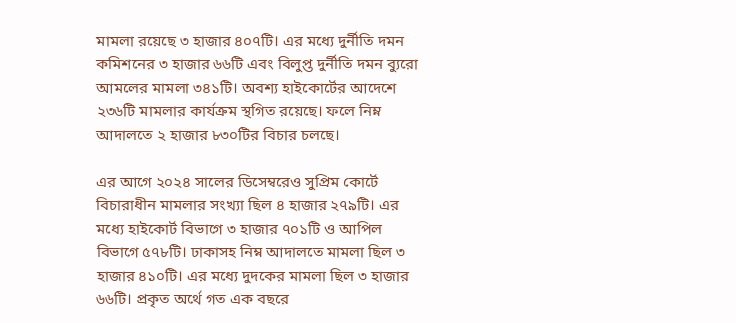মামলা রয়েছে ৩ হাজার ৪০৭টি। এর মধ্যে দুর্নীতি দমন কমিশনের ৩ হাজার ৬৬টি এবং বিলুপ্ত দুর্নীতি দমন ব্যুরো আমলের মামলা ৩৪১টি। অবশ্য হাইকোর্টের আদেশে ২৩৬টি মামলার কার্যক্রম স্থগিত রয়েছে। ফলে নিম্ন আদালতে ২ হাজার ৮৩০টির বিচার চলছে।

এর আগে ২০২৪ সালের ডিসেম্বরেও সুপ্রিম কোর্টে বিচারাধীন মামলার সংখ্যা ছিল ৪ হাজার ২৭৯টি। এর মধ্যে হাইকোর্ট বিভাগে ৩ হাজার ৭০১টি ও আপিল বিভাগে ৫৭৮টি। ঢাকাসহ নিম্ন আদালতে মামলা ছিল ৩ হাজার ৪১০টি। এর মধ্যে দুদকের মামলা ছিল ৩ হাজার ৬৬টি। প্রকৃত অর্থে গত এক বছরে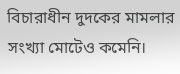বিচারাধীন দুদকের মামলার সংখ্যা মোটেও কমেনি।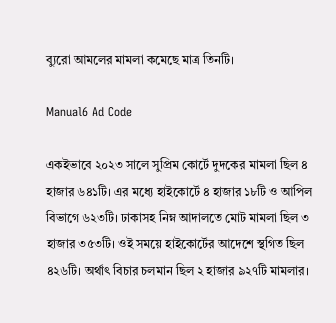ব্যুরো আমলের মামলা কমেছে মাত্র তিনটি।

Manual6 Ad Code

একইভাবে ২০২৩ সালে সুপ্রিম কোর্টে দুদকের মামলা ছিল ৪ হাজার ৬৪১টি। এর মধ্যে হাইকোর্টে ৪ হাজার ১৮টি ও আপিল বিভাগে ৬২৩টি। ঢাকাসহ নিম্ন আদালতে মোট মামলা ছিল ৩ হাজার ৩৫৩টি। ওই সময়ে হাইকোর্টের আদেশে স্থগিত ছিল ৪২৬টি। অর্থাৎ বিচার চলমান ছিল ২ হাজার ৯২৭টি মামলার।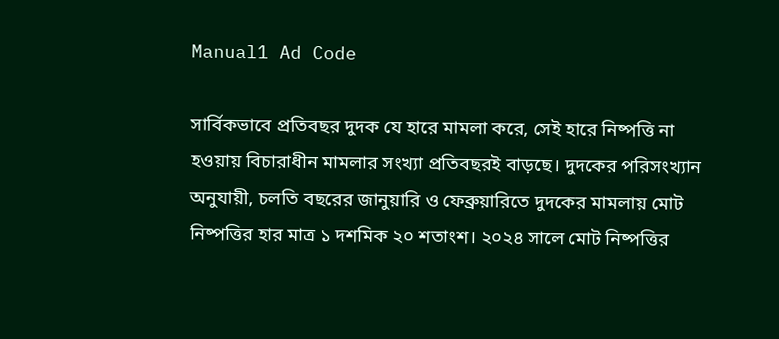Manual1 Ad Code

সার্বিকভাবে প্রতিবছর দুদক যে হারে মামলা করে, সেই হারে নিষ্পত্তি না হওয়ায় বিচারাধীন মামলার সংখ্যা প্রতিবছরই বাড়ছে। দুদকের পরিসংখ্যান অনুযায়ী, চলতি বছরের জানুয়ারি ও ফেব্রুয়ারিতে দুদকের মামলায় মোট নিষ্পত্তির হার মাত্র ১ দশমিক ২০ শতাংশ। ২০২৪ সালে মোট নিষ্পত্তির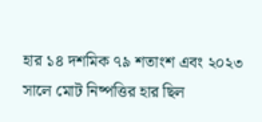হার ১৪ দশমিক ৭৯ শতাংশ এবং ২০২৩ সালে মোট নিষ্পত্তির হার ছিল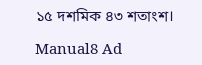১৫ দশমিক ৪৩ শতাংশ।

Manual8 Ad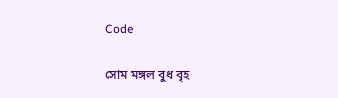Code

সোম মঙ্গল বুধ বৃহ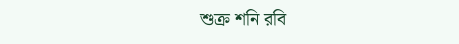শুক্র শনি রবি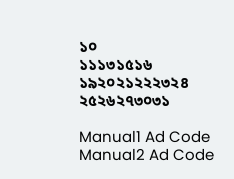১০
১১১৩১৫১৬
১৯২০২১২২২৩২৪
২৫২৬২৭৩০৩১

Manual1 Ad Code
Manual2 Ad Code